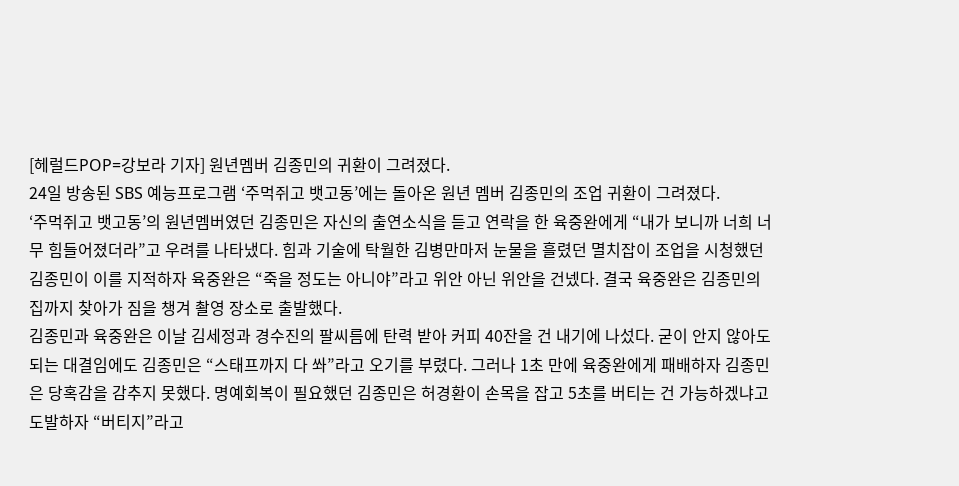[헤럴드POP=강보라 기자] 원년멤버 김종민의 귀환이 그려졌다.
24일 방송된 SBS 예능프로그램 ‘주먹쥐고 뱃고동’에는 돌아온 원년 멤버 김종민의 조업 귀환이 그려졌다.
‘주먹쥐고 뱃고동’의 원년멤버였던 김종민은 자신의 출연소식을 듣고 연락을 한 육중완에게 “내가 보니까 너희 너무 힘들어졌더라”고 우려를 나타냈다. 힘과 기술에 탁월한 김병만마저 눈물을 흘렸던 멸치잡이 조업을 시청했던 김종민이 이를 지적하자 육중완은 “죽을 정도는 아니야”라고 위안 아닌 위안을 건넸다. 결국 육중완은 김종민의 집까지 찾아가 짐을 챙겨 촬영 장소로 출발했다.
김종민과 육중완은 이날 김세정과 경수진의 팔씨름에 탄력 받아 커피 40잔을 건 내기에 나섰다. 굳이 안지 않아도 되는 대결임에도 김종민은 “스태프까지 다 쏴”라고 오기를 부렸다. 그러나 1초 만에 육중완에게 패배하자 김종민은 당혹감을 감추지 못했다. 명예회복이 필요했던 김종민은 허경환이 손목을 잡고 5초를 버티는 건 가능하겠냐고 도발하자 “버티지”라고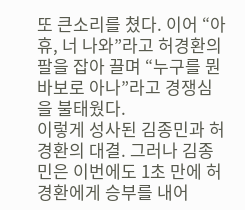또 큰소리를 쳤다. 이어 “아휴, 너 나와”라고 허경환의 팔을 잡아 끌며 “누구를 뭔 바보로 아나”라고 경쟁심을 불태웠다.
이렇게 성사된 김종민과 허경환의 대결. 그러나 김종민은 이번에도 1초 만에 허경환에게 승부를 내어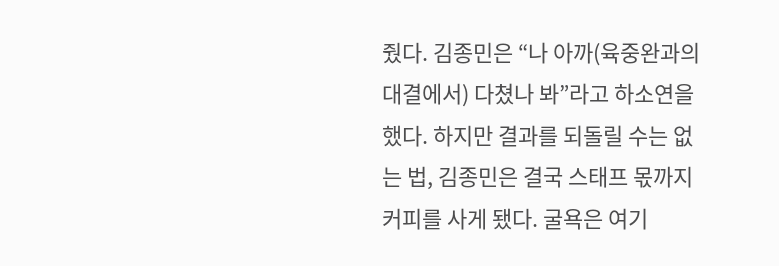줬다. 김종민은 “나 아까(육중완과의 대결에서) 다쳤나 봐”라고 하소연을 했다. 하지만 결과를 되돌릴 수는 없는 법, 김종민은 결국 스태프 몫까지 커피를 사게 됐다. 굴욕은 여기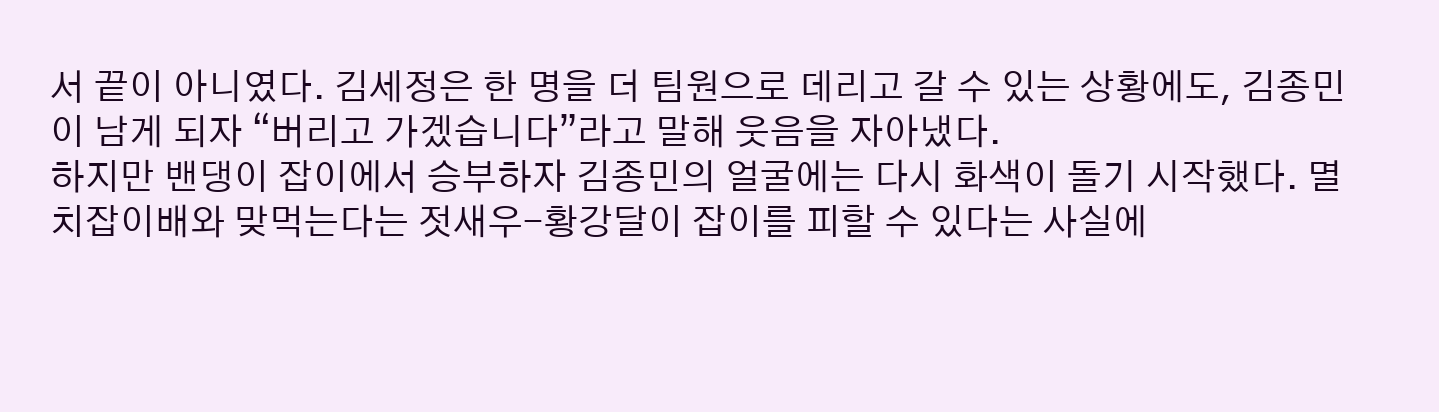서 끝이 아니였다. 김세정은 한 명을 더 팀원으로 데리고 갈 수 있는 상황에도, 김종민이 남게 되자 “버리고 가겠습니다”라고 말해 웃음을 자아냈다.
하지만 밴댕이 잡이에서 승부하자 김종민의 얼굴에는 다시 화색이 돌기 시작했다. 멸치잡이배와 맞먹는다는 젓새우-황강달이 잡이를 피할 수 있다는 사실에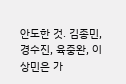안도한 것. 김종민, 경수진, 육중완, 이상민은 가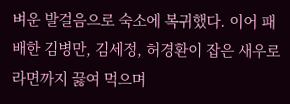벼운 발걸음으로 숙소에 복귀했다. 이어 패배한 김병만, 김세정, 허경환이 잡은 새우로 라면까지 끓여 먹으며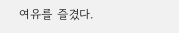여유를 즐겼다.